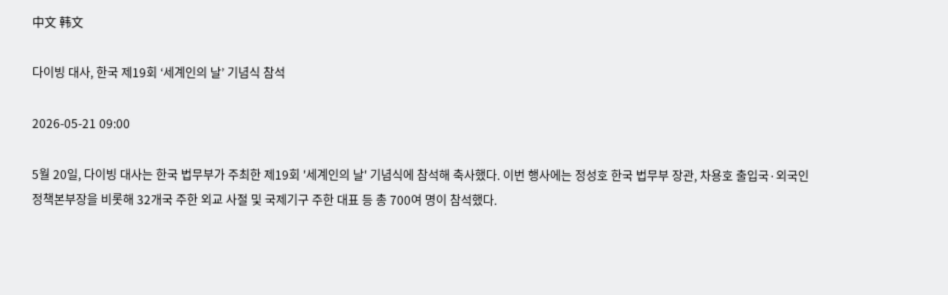中文 韩文

다이빙 대사, 한국 제19회 ‘세계인의 날’ 기념식 참석

2026-05-21 09:00

5월 20일, 다이빙 대사는 한국 법무부가 주최한 제19회 '세계인의 날' 기념식에 참석해 축사했다. 이번 행사에는 정성호 한국 법무부 장관, 차용호 출입국·외국인정책본부장을 비롯해 32개국 주한 외교 사절 및 국제기구 주한 대표 등 총 700여 명이 참석했다.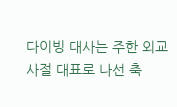다이빙 대사는 주한 외교 사절 대표로 나선 축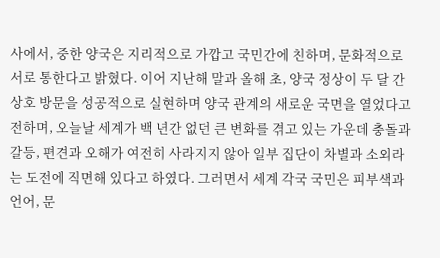사에서, 중한 양국은 지리적으로 가깝고 국민간에 친하며, 문화적으로 서로 통한다고 밝혔다. 이어 지난해 말과 올해 초, 양국 정상이 두 달 간 상호 방문을 성공적으로 실현하며 양국 관계의 새로운 국면을 열었다고 전하며, 오늘날 세계가 백 년간 없던 큰 변화를 겪고 있는 가운데 충돌과 갈등, 편견과 오해가 여전히 사라지지 않아 일부 집단이 차별과 소외라는 도전에 직면해 있다고 하였다. 그러면서 세계 각국 국민은 피부색과 언어, 문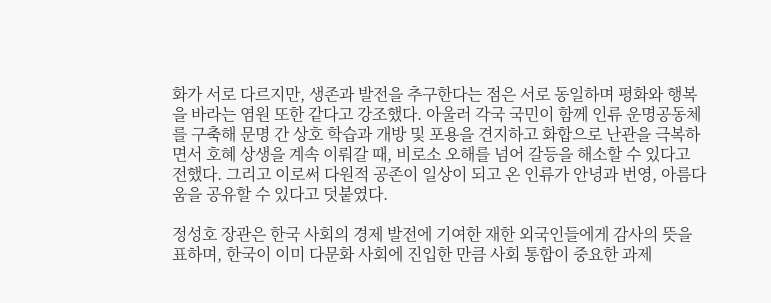화가 서로 다르지만, 생존과 발전을 추구한다는 점은 서로 동일하며 평화와 행복을 바라는 염원 또한 같다고 강조했다. 아울러 각국 국민이 함께 인류 운명공동체를 구축해 문명 간 상호 학습과 개방 및 포용을 견지하고 화합으로 난관을 극복하면서 호혜 상생을 계속 이뤄갈 때, 비로소 오해를 넘어 갈등을 해소할 수 있다고 전했다. 그리고 이로써 다원적 공존이 일상이 되고 온 인류가 안녕과 번영, 아름다움을 공유할 수 있다고 덧붙였다.

정성호 장관은 한국 사회의 경제 발전에 기여한 재한 외국인들에게 감사의 뜻을 표하며, 한국이 이미 다문화 사회에 진입한 만큼 사회 통합이 중요한 과제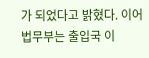가 되었다고 밝혔다. 이어 법무부는 출입국 이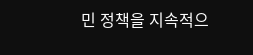민 정책을 지속적으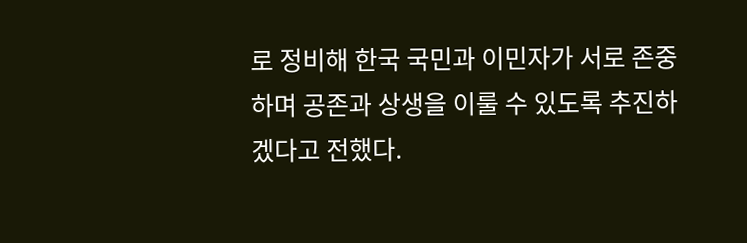로 정비해 한국 국민과 이민자가 서로 존중하며 공존과 상생을 이룰 수 있도록 추진하겠다고 전했다.